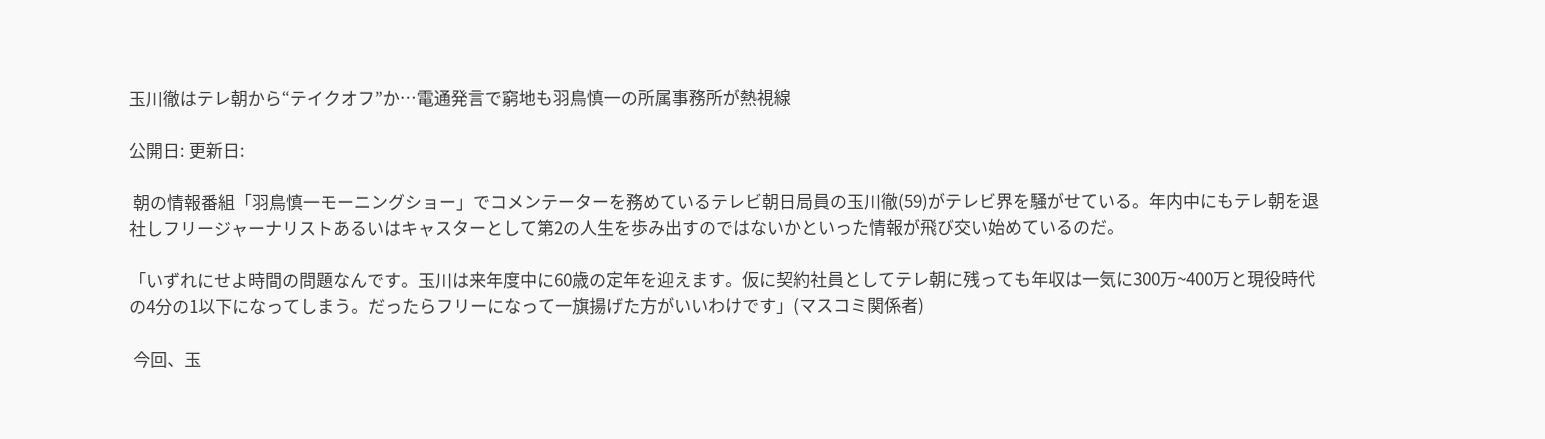玉川徹はテレ朝から“テイクオフ”か…電通発言で窮地も羽鳥慎一の所属事務所が熱視線

公開日: 更新日:

 朝の情報番組「羽鳥慎一モーニングショー」でコメンテーターを務めているテレビ朝日局員の玉川徹(59)がテレビ界を騒がせている。年内中にもテレ朝を退社しフリージャーナリストあるいはキャスターとして第2の人生を歩み出すのではないかといった情報が飛び交い始めているのだ。

「いずれにせよ時間の問題なんです。玉川は来年度中に60歳の定年を迎えます。仮に契約社員としてテレ朝に残っても年収は一気に300万~400万と現役時代の4分の1以下になってしまう。だったらフリーになって一旗揚げた方がいいわけです」(マスコミ関係者)

 今回、玉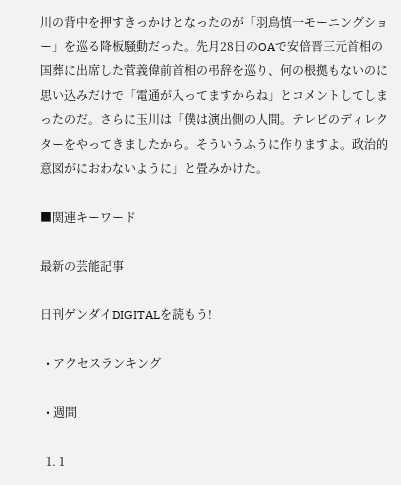川の背中を押すきっかけとなったのが「羽鳥慎一モーニングショー」を巡る降板騒動だった。先月28日のOAで安倍晋三元首相の国葬に出席した菅義偉前首相の弔辞を巡り、何の根拠もないのに思い込みだけで「電通が入ってますからね」とコメントしてしまったのだ。さらに玉川は「僕は演出側の人間。テレビのディレクターをやってきましたから。そういうふうに作りますよ。政治的意図がにおわないように」と畳みかけた。

■関連キーワード

最新の芸能記事

日刊ゲンダイDIGITALを読もう!

  • アクセスランキング

  • 週間

  1. 1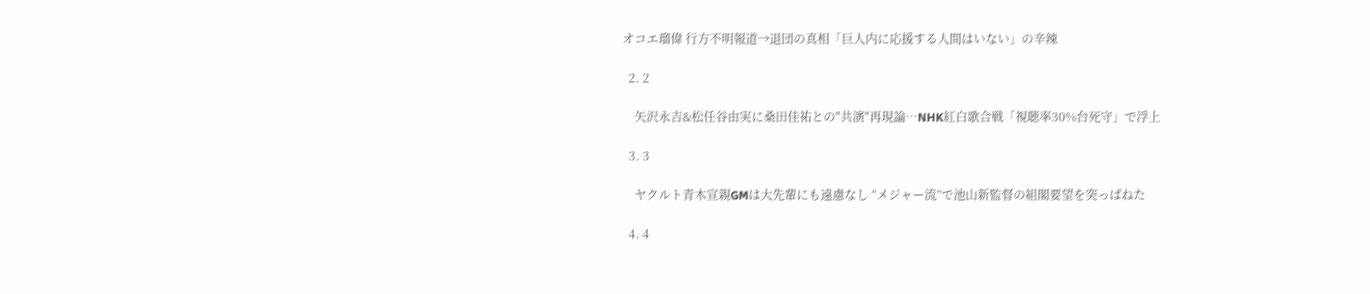オコエ瑠偉 行方不明報道→退団の真相「巨人内に応援する人間はいない」の辛辣

  2. 2

    矢沢永吉&松任谷由実に桑田佳祐との"共演"再現論…NHK紅白歌合戦「視聴率30%台死守」で浮上

  3. 3

    ヤクルト青木宣親GMは大先輩にも遠慮なし “メジャー流”で池山新監督の組閣要望を突っぱねた

  4. 4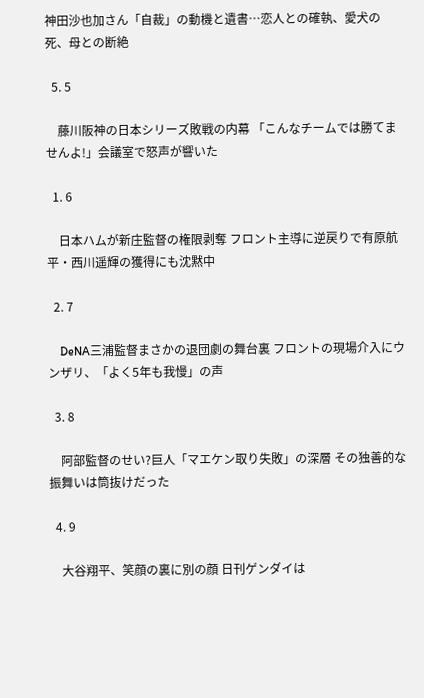神田沙也加さん「自裁」の動機と遺書…恋人との確執、愛犬の死、母との断絶

  5. 5

    藤川阪神の日本シリーズ敗戦の内幕 「こんなチームでは勝てませんよ!」会議室で怒声が響いた

  1. 6

    日本ハムが新庄監督の権限剥奪 フロント主導に逆戻りで有原航平・西川遥輝の獲得にも沈黙中

  2. 7

    DeNA三浦監督まさかの退団劇の舞台裏 フロントの現場介入にウンザリ、「よく5年も我慢」の声

  3. 8

    阿部監督のせい?巨人「マエケン取り失敗」の深層 その独善的な振舞いは筒抜けだった

  4. 9

    大谷翔平、笑顔の裏に別の顔 日刊ゲンダイは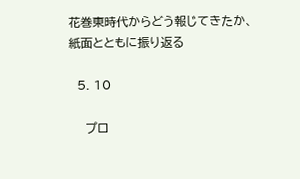花巻東時代からどう報じてきたか、紙面とともに振り返る

  5. 10

    プロ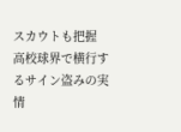スカウトも把握 高校球界で横行するサイン盗みの実情